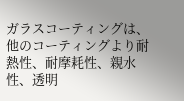ガラスコーティングは、他のコーティングより耐熱性、耐摩耗性、親水性、透明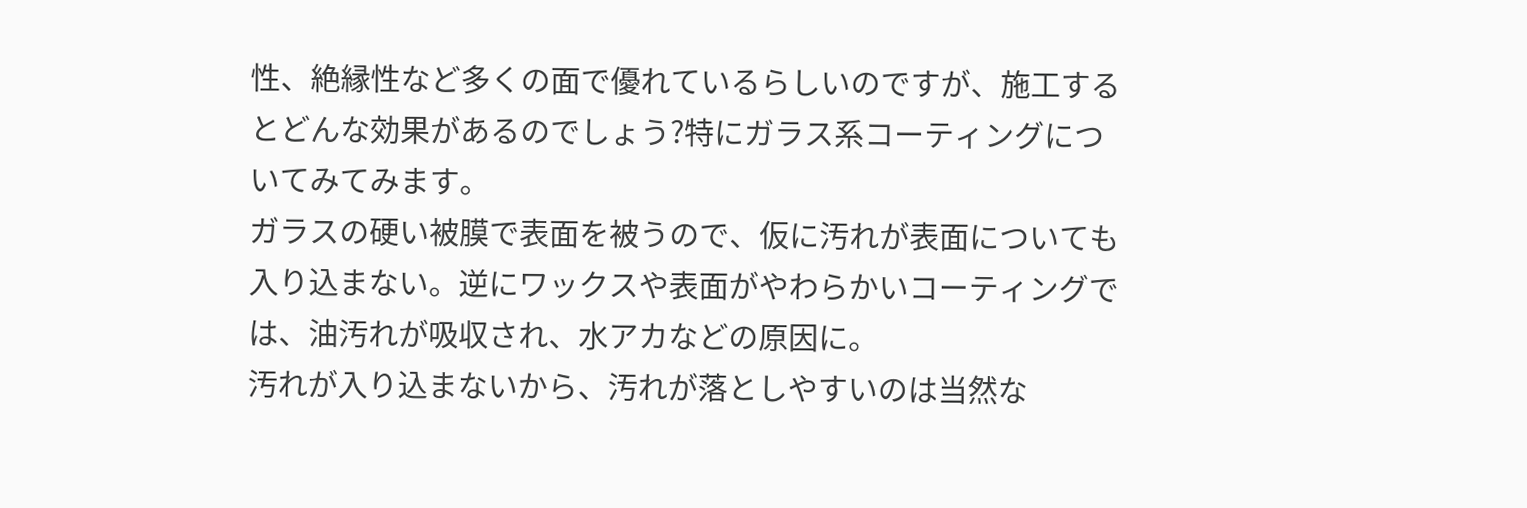性、絶縁性など多くの面で優れているらしいのですが、施工するとどんな効果があるのでしょう?特にガラス系コーティングについてみてみます。
ガラスの硬い被膜で表面を被うので、仮に汚れが表面についても入り込まない。逆にワックスや表面がやわらかいコーティングでは、油汚れが吸収され、水アカなどの原因に。
汚れが入り込まないから、汚れが落としやすいのは当然な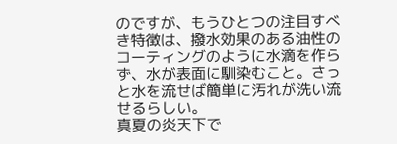のですが、もうひとつの注目すべき特徴は、撥水効果のある油性のコーティングのように水滴を作らず、水が表面に馴染むこと。さっと水を流せば簡単に汚れが洗い流せるらしい。
真夏の炎天下で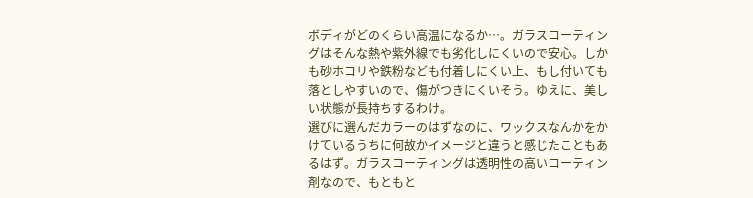ボディがどのくらい高温になるか…。ガラスコーティングはそんな熱や紫外線でも劣化しにくいので安心。しかも砂ホコリや鉄粉なども付着しにくい上、もし付いても落としやすいので、傷がつきにくいそう。ゆえに、美しい状態が長持ちするわけ。
選びに選んだカラーのはずなのに、ワックスなんかをかけているうちに何故かイメージと違うと感じたこともあるはず。ガラスコーティングは透明性の高いコーティン剤なので、もともと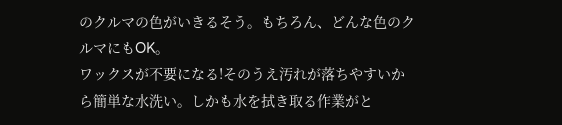のクルマの色がいきるそう。もちろん、どんな色のクルマにもOK。
ワックスが不要になる!そのうえ汚れが落ちやすいから簡単な水洗い。しかも水を拭き取る作業がと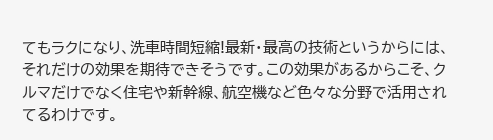てもラクになり、洗車時間短縮!最新・最高の技術というからには、それだけの効果を期待できそうです。この効果があるからこそ、クルマだけでなく住宅や新幹線、航空機など色々な分野で活用されてるわけです。